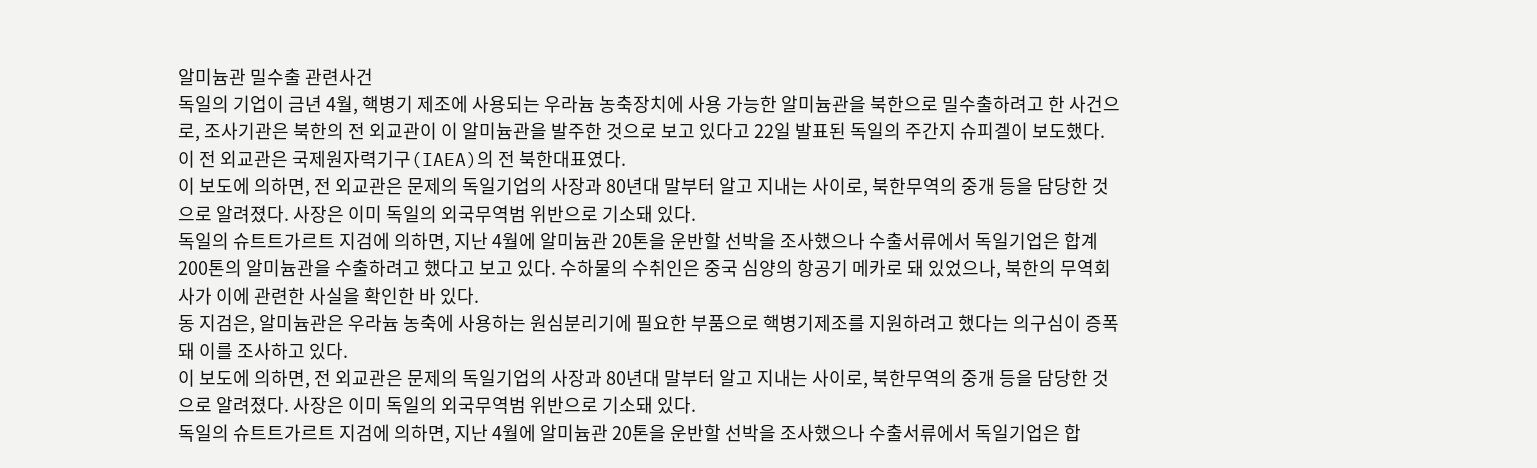알미늄관 밀수출 관련사건
독일의 기업이 금년 4월, 핵병기 제조에 사용되는 우라늄 농축장치에 사용 가능한 알미늄관을 북한으로 밀수출하려고 한 사건으로, 조사기관은 북한의 전 외교관이 이 알미늄관을 발주한 것으로 보고 있다고 22일 발표된 독일의 주간지 슈피겔이 보도했다. 이 전 외교관은 국제원자력기구(IAEA)의 전 북한대표였다.
이 보도에 의하면, 전 외교관은 문제의 독일기업의 사장과 80년대 말부터 알고 지내는 사이로, 북한무역의 중개 등을 담당한 것으로 알려졌다. 사장은 이미 독일의 외국무역범 위반으로 기소돼 있다.
독일의 슈트트가르트 지검에 의하면, 지난 4월에 알미늄관 20톤을 운반할 선박을 조사했으나 수출서류에서 독일기업은 합계 200톤의 알미늄관을 수출하려고 했다고 보고 있다. 수하물의 수취인은 중국 심양의 항공기 메카로 돼 있었으나, 북한의 무역회사가 이에 관련한 사실을 확인한 바 있다.
동 지검은, 알미늄관은 우라늄 농축에 사용하는 원심분리기에 필요한 부품으로 핵병기제조를 지원하려고 했다는 의구심이 증폭돼 이를 조사하고 있다.
이 보도에 의하면, 전 외교관은 문제의 독일기업의 사장과 80년대 말부터 알고 지내는 사이로, 북한무역의 중개 등을 담당한 것으로 알려졌다. 사장은 이미 독일의 외국무역범 위반으로 기소돼 있다.
독일의 슈트트가르트 지검에 의하면, 지난 4월에 알미늄관 20톤을 운반할 선박을 조사했으나 수출서류에서 독일기업은 합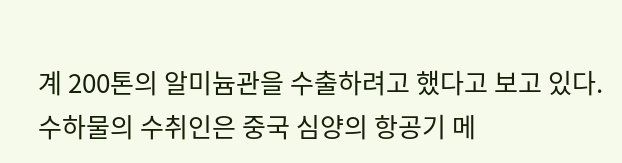계 200톤의 알미늄관을 수출하려고 했다고 보고 있다. 수하물의 수취인은 중국 심양의 항공기 메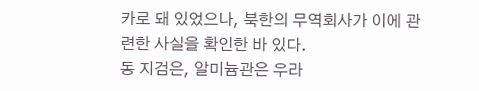카로 돼 있었으나, 북한의 무역회사가 이에 관련한 사실을 확인한 바 있다.
동 지검은, 알미늄관은 우라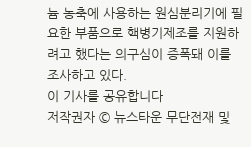늄 농축에 사용하는 원심분리기에 필요한 부품으로 핵병기제조를 지원하려고 했다는 의구심이 증폭돼 이를 조사하고 있다.
이 기사를 공유합니다
저작권자 © 뉴스타운 무단전재 및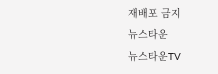재배포 금지
뉴스타운
뉴스타운TV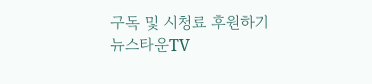구독 및 시청료 후원하기
뉴스타운TV